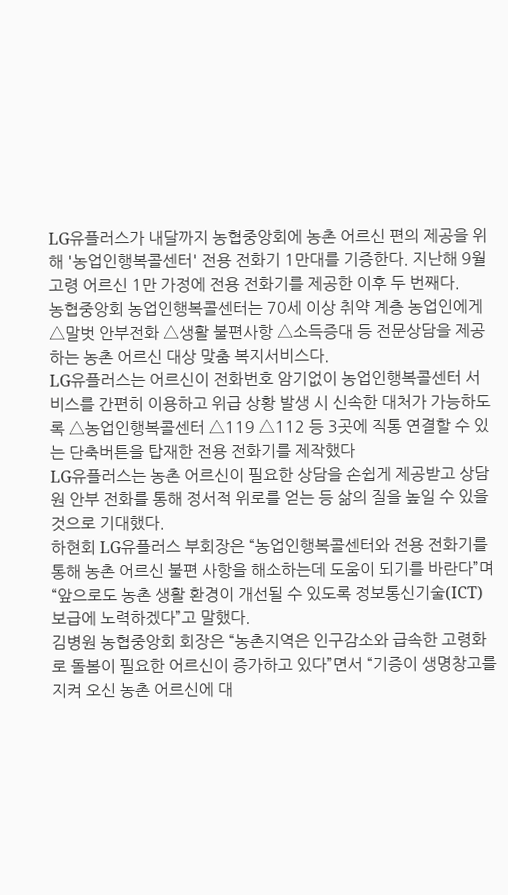LG유플러스가 내달까지 농협중앙회에 농촌 어르신 편의 제공을 위해 '농업인행복콜센터' 전용 전화기 1만대를 기증한다. 지난해 9월 고령 어르신 1만 가정에 전용 전화기를 제공한 이후 두 번째다.
농협중앙회 농업인행복콜센터는 70세 이상 취약 계층 농업인에게 △말벗 안부전화 △생활 불편사항 △소득증대 등 전문상담을 제공하는 농촌 어르신 대상 맞춤 복지서비스다.
LG유플러스는 어르신이 전화번호 암기없이 농업인행복콜센터 서비스를 간편히 이용하고 위급 상황 발생 시 신속한 대처가 가능하도록 △농업인행복콜센터 △119 △112 등 3곳에 직통 연결할 수 있는 단축버튼을 탑재한 전용 전화기를 제작했다
LG유플러스는 농촌 어르신이 필요한 상담을 손쉽게 제공받고 상담원 안부 전화를 통해 정서적 위로를 얻는 등 삶의 질을 높일 수 있을 것으로 기대했다.
하현회 LG유플러스 부회장은 “농업인행복콜센터와 전용 전화기를 통해 농촌 어르신 불편 사항을 해소하는데 도움이 되기를 바란다”며 “앞으로도 농촌 생활 환경이 개선될 수 있도록 정보통신기술(ICT) 보급에 노력하겠다”고 말했다.
김병원 농협중앙회 회장은 “농촌지역은 인구감소와 급속한 고령화로 돌봄이 필요한 어르신이 증가하고 있다”면서 “기증이 생명창고를 지켜 오신 농촌 어르신에 대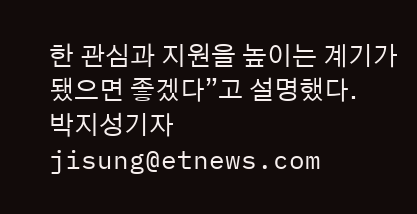한 관심과 지원을 높이는 계기가 됐으면 좋겠다”고 설명했다.
박지성기자 jisung@etnews.com